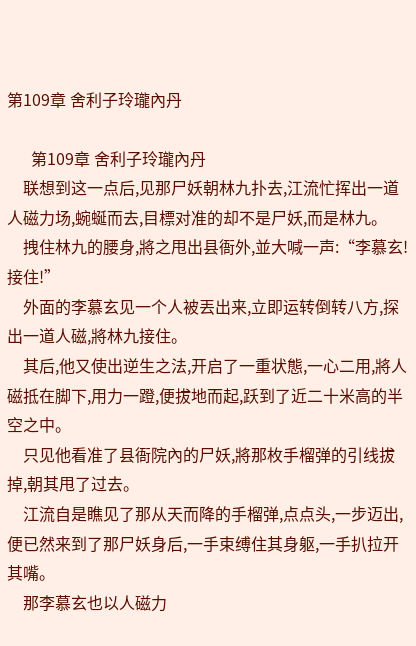第109章 舍利子玲瓏內丹

      第109章 舍利子玲瓏內丹
    联想到这一点后,见那尸妖朝林九扑去,江流忙挥出一道人磁力场,蜿蜒而去,目標对准的却不是尸妖,而是林九。
    拽住林九的腰身,將之甩出县衙外,並大喊一声:“李慕玄!接住!”
    外面的李慕玄见一个人被丟出来,立即运转倒转八方,探出一道人磁,將林九接住。
    其后,他又使出逆生之法,开启了一重状態,一心二用,將人磁抵在脚下,用力一蹬,便拔地而起,跃到了近二十米高的半空之中。
    只见他看准了县衙院內的尸妖,將那枚手榴弹的引线拔掉,朝其甩了过去。
    江流自是瞧见了那从天而降的手榴弹,点点头,一步迈出,便已然来到了那尸妖身后,一手束缚住其身躯,一手扒拉开其嘴。
    那李慕玄也以人磁力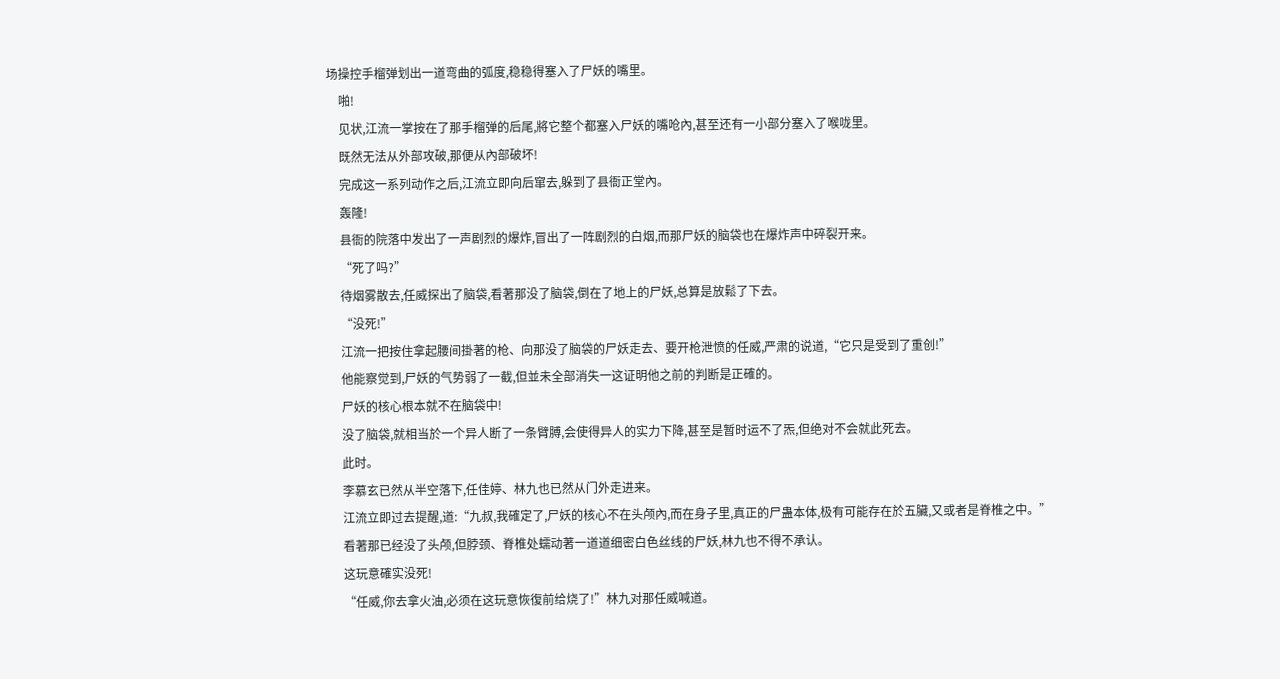场操控手榴弹划出一道弯曲的弧度,稳稳得塞入了尸妖的嘴里。
    啪!
    见状,江流一掌按在了那手榴弹的后尾,將它整个都塞入尸妖的嘴呛內,甚至还有一小部分塞入了喉咙里。
    既然无法从外部攻破,那便从內部破坏!
    完成这一系列动作之后,江流立即向后窜去,躲到了县衙正堂內。
    轰隆!
    县衙的院落中发出了一声剧烈的爆炸,冒出了一阵剧烈的白烟,而那尸妖的脑袋也在爆炸声中碎裂开来。
    “死了吗?”
    待烟雾散去,任威探出了脑袋,看著那没了脑袋,倒在了地上的尸妖,总算是放鬆了下去。
    “没死!”
    江流一把按住拿起腰间掛著的枪、向那没了脑袋的尸妖走去、要开枪泄愤的任威,严肃的说道,“它只是受到了重创!”
    他能察觉到,尸妖的气势弱了一截,但並未全部消失一这证明他之前的判断是正確的。
    尸妖的核心根本就不在脑袋中!
    没了脑袋,就相当於一个异人断了一条臂膊,会使得异人的实力下降,甚至是暂时运不了炁,但绝对不会就此死去。
    此时。
    李慕玄已然从半空落下,任佳婷、林九也已然从门外走进来。
    江流立即过去提醒,道:“九叔,我確定了,尸妖的核心不在头颅內,而在身子里,真正的尸蛊本体,极有可能存在於五臟,又或者是脊椎之中。”
    看著那已经没了头颅,但脖颈、脊椎处蠕动著一道道细密白色丝线的尸妖,林九也不得不承认。
    这玩意確实没死!
    “任威,你去拿火油,必须在这玩意恢復前给烧了!”林九对那任威喊道。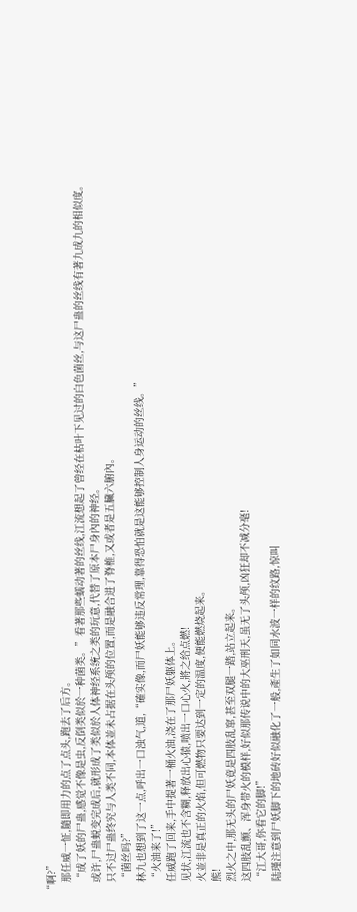“啊?”
    那任威一怔,隨即用力的点了点头,跑去了后方。
    “成了妖的尸蛊,感觉不像是虫,反倒类似於一种菌类。”看著那些蠕动著的丝线,江流想起了曾经在枯叶下见过的白色菌丝,与这尸蛊的丝线有著九成九的相似度。
    或许,尸蛊蜕变完成后,就形成了类似於人体神经系统之类的玩意,代替了原本尸身內的神经。
    只不过尸蛊终究与人类不同,本体並未占据在头颅的位置,而是融合进了脊椎,又或者是五臟六腑內。
    “菌丝吗?”
    林九也想到了这一点,呼出一口浊气,道,“確实像,而尸妖能够违反常理,靠得恐怕就是这能够控制人身运动的丝线。”
    “火油来了!”
    任威跑了回来,手中提著一桶火油,浇在了那尸妖躯体上。
    见状,江流也不含糊,释放出心猿,喷出一口心火,將之给点燃!
    火並非是真正的火焰,但可燃物只要达到一定的温度,便能燃烧起来。
    熊!
    烈火之中,那无头的尸妖竟是四肢乱窜,甚至双腿一踏,站立起来。
    这四肢乱颤、浑身带火的模样,好似那传说中的大巫刑天,虽无了头颅,凶狂却不减分毫!
    “江大哥,你看它的脚!”
    陆瑾注意到尸妖脚下的地砖好似融化了一般,產生了如同水波一样的纹路,惊叫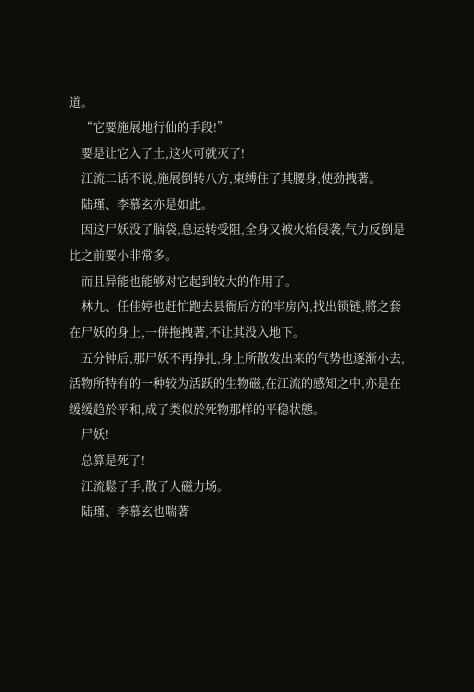道。
    “它要施展地行仙的手段!”
    要是让它入了土,这火可就灭了!
    江流二话不说,施展倒转八方,束缚住了其腰身,使劲拽著。
    陆瑾、李慕玄亦是如此。
    因这尸妖没了脑袋,息运转受阻,全身又被火焰侵袭,气力反倒是比之前要小非常多。
    而且异能也能够对它起到较大的作用了。
    林九、任佳婷也赶忙跑去县衙后方的牢房內,找出锁链,將之套在尸妖的身上,一併拖拽著,不让其没入地下。
    五分钟后,那尸妖不再挣扎,身上所散发出来的气势也逐渐小去,活物所特有的一种较为活跃的生物磁,在江流的感知之中,亦是在缓缓趋於平和,成了类似於死物那样的平稳状態。
    尸妖!
    总算是死了!
    江流鬆了手,散了人磁力场。
    陆瑾、李慕玄也喘著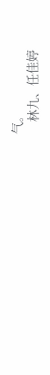气。
    林九、任佳婷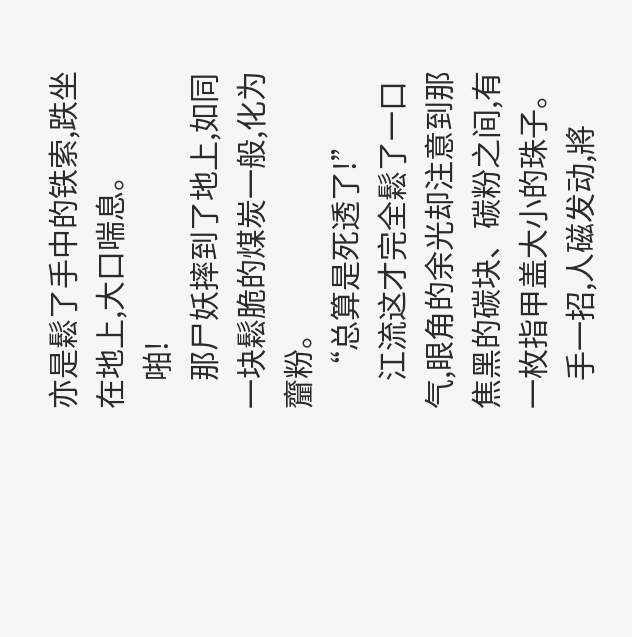亦是鬆了手中的铁索,跌坐在地上,大口喘息。
    啪!
    那尸妖摔到了地上,如同一块鬆脆的煤炭一般,化为齏粉。
    “总算是死透了!”
    江流这才完全鬆了一口气,眼角的余光却注意到那焦黑的碳块、碳粉之间,有一枚指甲盖大小的珠子。
    手一招,人磁发动,將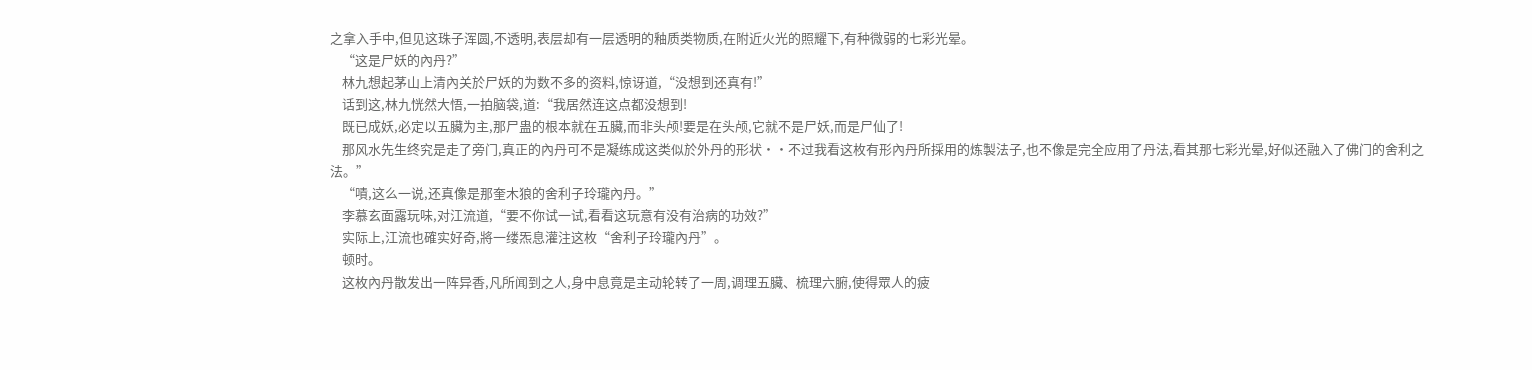之拿入手中,但见这珠子浑圆,不透明,表层却有一层透明的釉质类物质,在附近火光的照耀下,有种微弱的七彩光晕。
    “这是尸妖的內丹?”
    林九想起茅山上清內关於尸妖的为数不多的资料,惊讶道,“没想到还真有!”
    话到这,林九恍然大悟,一拍脑袋,道:“我居然连这点都没想到!
    既已成妖,必定以五臟为主,那尸蛊的根本就在五臟,而非头颅!要是在头颅,它就不是尸妖,而是尸仙了!
    那风水先生终究是走了旁门,真正的內丹可不是凝练成这类似於外丹的形状··不过我看这枚有形內丹所採用的炼製法子,也不像是完全应用了丹法,看其那七彩光晕,好似还融入了佛门的舍利之法。”
    “嘖,这么一说,还真像是那奎木狼的舍利子玲瓏內丹。”
    李慕玄面露玩味,对江流道,“要不你试一试,看看这玩意有没有治病的功效?”
    实际上,江流也確实好奇,將一缕炁息灌注这枚“舍利子玲瓏內丹”。
    顿时。
    这枚內丹散发出一阵异香,凡所闻到之人,身中息竟是主动轮转了一周,调理五臟、梳理六腑,使得眾人的疲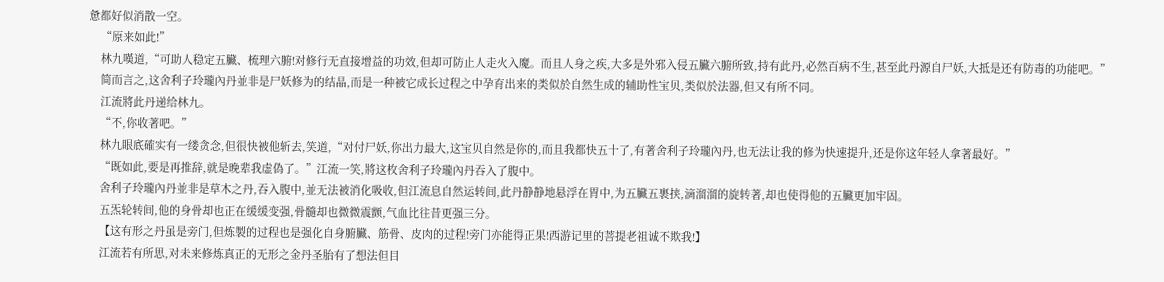惫都好似消散一空。
    “原来如此!”
    林九嘆道,“可助人稳定五臟、梳理六腑!对修行无直接增益的功效,但却可防止人走火入魔。而且人身之疾,大多是外邪入侵五臟六腑所致,持有此丹,必然百病不生,甚至此丹源自尸妖,大抵是还有防毒的功能吧。”
    简而言之,这舍利子玲瓏內丹並非是尸妖修为的结晶,而是一种被它成长过程之中孕育出来的类似於自然生成的辅助性宝贝,类似於法器,但又有所不同。
    江流將此丹递给林九。
    “不,你收著吧。”
    林九眼底確实有一缕贪念,但很快被他斩去,笑道,“对付尸妖,你出力最大,这宝贝自然是你的,而且我都快五十了,有著舍利子玲瓏內丹,也无法让我的修为快速提升,还是你这年轻人拿著最好。”
    “既如此,要是再推辞,就是晚辈我虚偽了。”江流一笑,將这枚舍利子玲瓏內丹吞入了腹中。
    舍利子玲瓏內丹並非是草木之丹,吞入腹中,並无法被消化吸收,但江流息自然运转间,此丹静静地悬浮在胃中,为五臟五裹挟,滴溜溜的旋转著,却也使得他的五臟更加牢固。
    五炁轮转间,他的身骨却也正在缓缓变强,骨髓却也微微震颤,气血比往昔更强三分。
    【这有形之丹虽是旁门,但炼製的过程也是强化自身腑臟、筋骨、皮肉的过程!旁门亦能得正果!西游记里的菩提老祖诚不欺我!】
    江流若有所思,对未来修炼真正的无形之金丹圣胎有了想法但目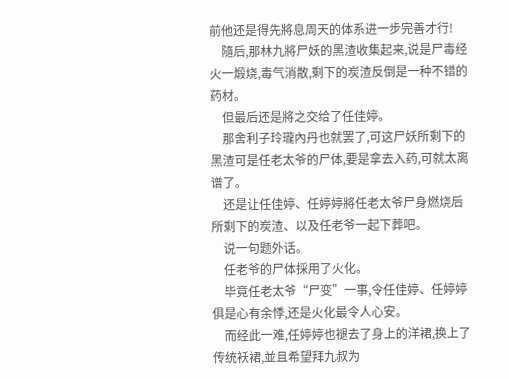前他还是得先將息周天的体系进一步完善才行!
    隨后,那林九將尸妖的黑渣收集起来,说是尸毒经火一煅烧,毒气消散,剩下的炭渣反倒是一种不错的药材。
    但最后还是將之交给了任佳婷。
    那舍利子玲瓏內丹也就罢了,可这尸妖所剩下的黑渣可是任老太爷的尸体,要是拿去入药,可就太离谱了。
    还是让任佳婷、任婷婷將任老太爷尸身燃烧后所剩下的炭渣、以及任老爷一起下葬吧。
    说一句题外话。
    任老爷的尸体採用了火化。
    毕竟任老太爷“尸变”一事,令任佳婷、任婷婷俱是心有余悸,还是火化最令人心安。
    而经此一难,任婷婷也褪去了身上的洋裙,换上了传统袄裙,並且希望拜九叔为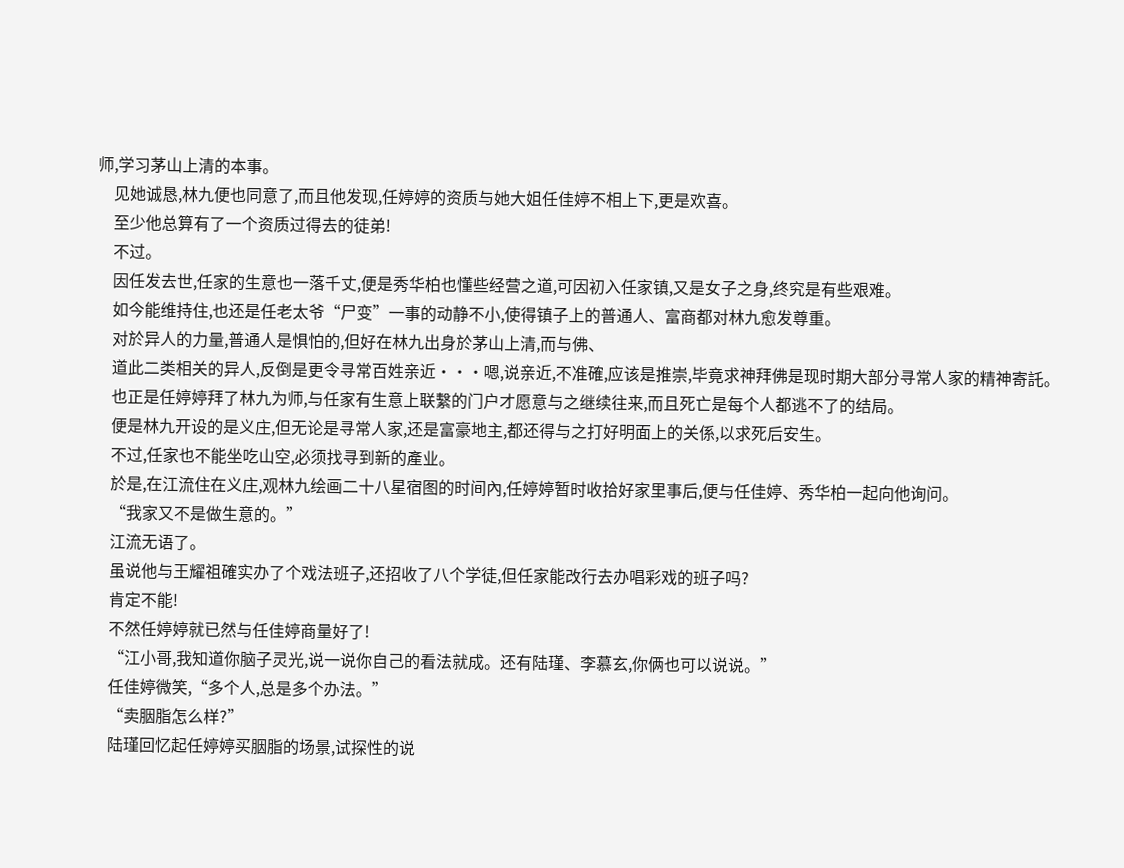师,学习茅山上清的本事。
    见她诚恳,林九便也同意了,而且他发现,任婷婷的资质与她大姐任佳婷不相上下,更是欢喜。
    至少他总算有了一个资质过得去的徒弟!
    不过。
    因任发去世,任家的生意也一落千丈,便是秀华柏也懂些经营之道,可因初入任家镇,又是女子之身,终究是有些艰难。
    如今能维持住,也还是任老太爷“尸变”一事的动静不小,使得镇子上的普通人、富商都对林九愈发尊重。
    对於异人的力量,普通人是惧怕的,但好在林九出身於茅山上清,而与佛、
    道此二类相关的异人,反倒是更令寻常百姓亲近···嗯,说亲近,不准確,应该是推崇,毕竟求神拜佛是现时期大部分寻常人家的精神寄託。
    也正是任婷婷拜了林九为师,与任家有生意上联繫的门户才愿意与之继续往来,而且死亡是每个人都逃不了的结局。
    便是林九开设的是义庄,但无论是寻常人家,还是富豪地主,都还得与之打好明面上的关係,以求死后安生。
    不过,任家也不能坐吃山空,必须找寻到新的產业。
    於是,在江流住在义庄,观林九绘画二十八星宿图的时间內,任婷婷暂时收拾好家里事后,便与任佳婷、秀华柏一起向他询问。
    “我家又不是做生意的。”
    江流无语了。
    虽说他与王耀祖確实办了个戏法班子,还招收了八个学徒,但任家能改行去办唱彩戏的班子吗?
    肯定不能!
    不然任婷婷就已然与任佳婷商量好了!
    “江小哥,我知道你脑子灵光,说一说你自己的看法就成。还有陆瑾、李慕玄,你俩也可以说说。”
    任佳婷微笑,“多个人,总是多个办法。”
    “卖胭脂怎么样?”
    陆瑾回忆起任婷婷买胭脂的场景,试探性的说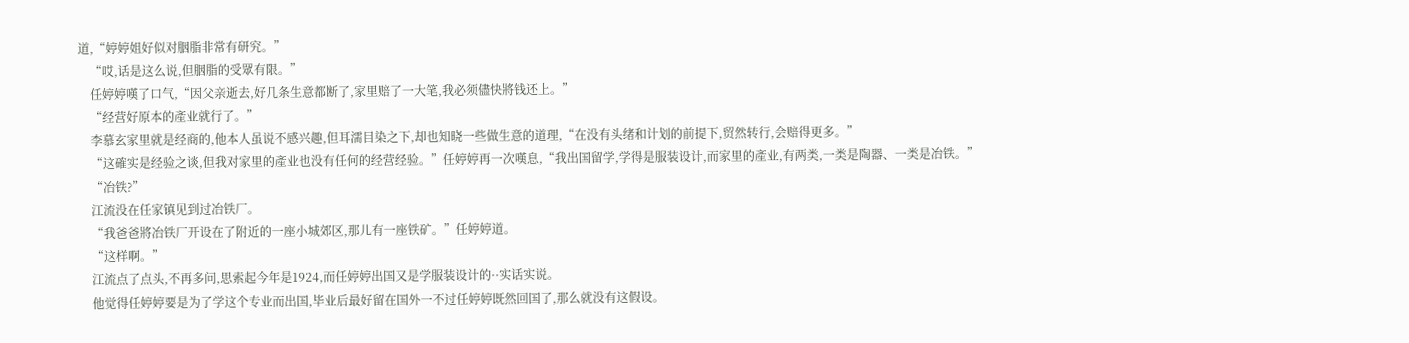道,“婷婷姐好似对胭脂非常有研究。”
    “哎,话是这么说,但胭脂的受眾有限。”
    任婷婷嘆了口气,“因父亲逝去,好几条生意都断了,家里赔了一大笔,我必须儘快將钱还上。”
    “经营好原本的產业就行了。”
    李慕玄家里就是经商的,他本人虽说不感兴趣,但耳濡目染之下,却也知晓一些做生意的道理,“在没有头绪和计划的前提下,贸然转行,会赔得更多。”
    “这確实是经验之谈,但我对家里的產业也没有任何的经营经验。”任婷婷再一次嘆息,“我出国留学,学得是服装设计,而家里的產业,有两类,一类是陶器、一类是冶铁。”
    “冶铁?”
    江流没在任家镇见到过冶铁厂。
    “我爸爸將冶铁厂开设在了附近的一座小城郊区,那儿有一座铁矿。”任婷婷道。
    “这样啊。”
    江流点了点头,不再多问,思索起今年是1924,而任婷婷出国又是学服装设计的··实话实说。
    他觉得任婷婷要是为了学这个专业而出国,毕业后最好留在国外一不过任婷婷既然回国了,那么就没有这假设。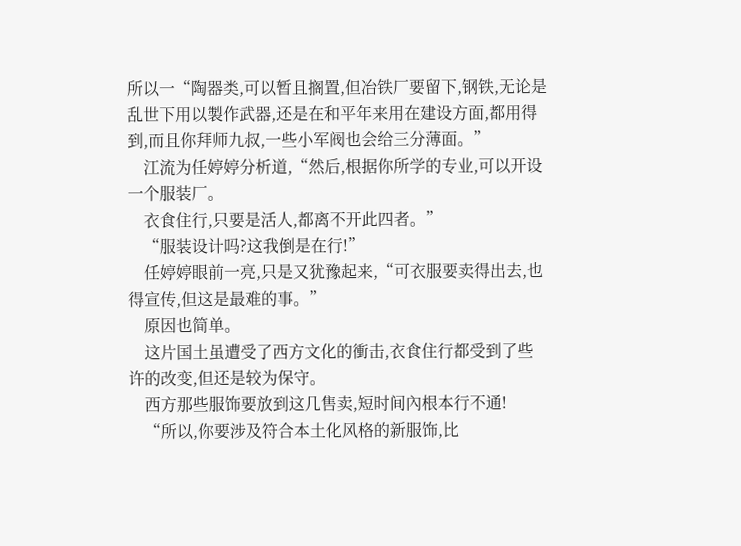所以一“陶器类,可以暂且搁置,但冶铁厂要留下,钢铁,无论是乱世下用以製作武器,还是在和平年来用在建设方面,都用得到,而且你拜师九叔,一些小军阀也会给三分薄面。”
    江流为任婷婷分析道,“然后,根据你所学的专业,可以开设一个服装厂。
    衣食住行,只要是活人,都离不开此四者。”
    “服装设计吗?这我倒是在行!”
    任婷婷眼前一亮,只是又犹豫起来,“可衣服要卖得出去,也得宣传,但这是最难的事。”
    原因也简单。
    这片国土虽遭受了西方文化的衝击,衣食住行都受到了些许的改变,但还是较为保守。
    西方那些服饰要放到这几售卖,短时间內根本行不通!
    “所以,你要涉及符合本土化风格的新服饰,比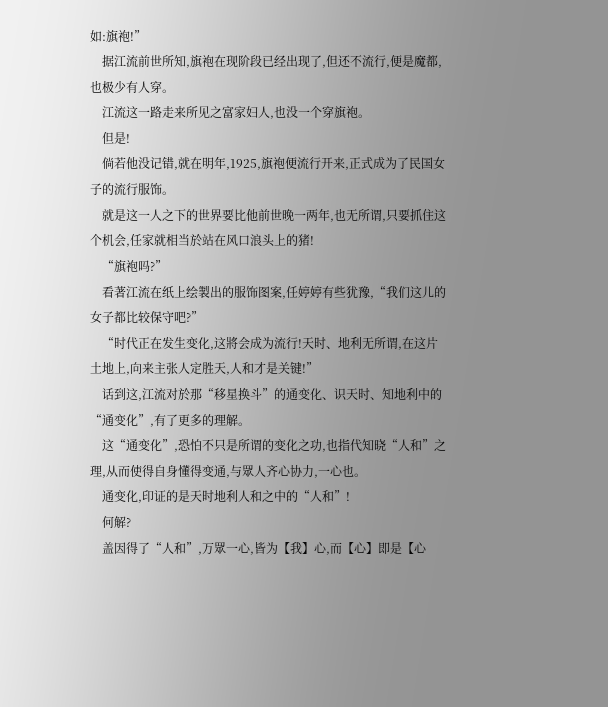如:旗袍!”
    据江流前世所知,旗袍在现阶段已经出现了,但还不流行,便是魔都,也极少有人穿。
    江流这一路走来所见之富家妇人,也没一个穿旗袍。
    但是!
    倘若他没记错,就在明年,1925,旗袍便流行开来,正式成为了民国女子的流行服饰。
    就是这一人之下的世界要比他前世晚一两年,也无所谓,只要抓住这个机会,任家就相当於站在风口浪头上的猪!
    “旗袍吗?”
    看著江流在纸上绘製出的服饰图案,任婷婷有些犹豫,“我们这儿的女子都比较保守吧?”
    “时代正在发生变化,这將会成为流行!天时、地利无所谓,在这片土地上,向来主张人定胜天,人和才是关键!”
    话到这,江流对於那“移星换斗”的通变化、识天时、知地利中的“通变化”,有了更多的理解。
    这“通变化”,恐怕不只是所谓的变化之功,也指代知晓“人和”之理,从而使得自身懂得变通,与眾人齐心协力,一心也。
    通变化,印证的是天时地利人和之中的“人和”!
    何解?
    盖因得了“人和”,万眾一心,皆为【我】心,而【心】即是【心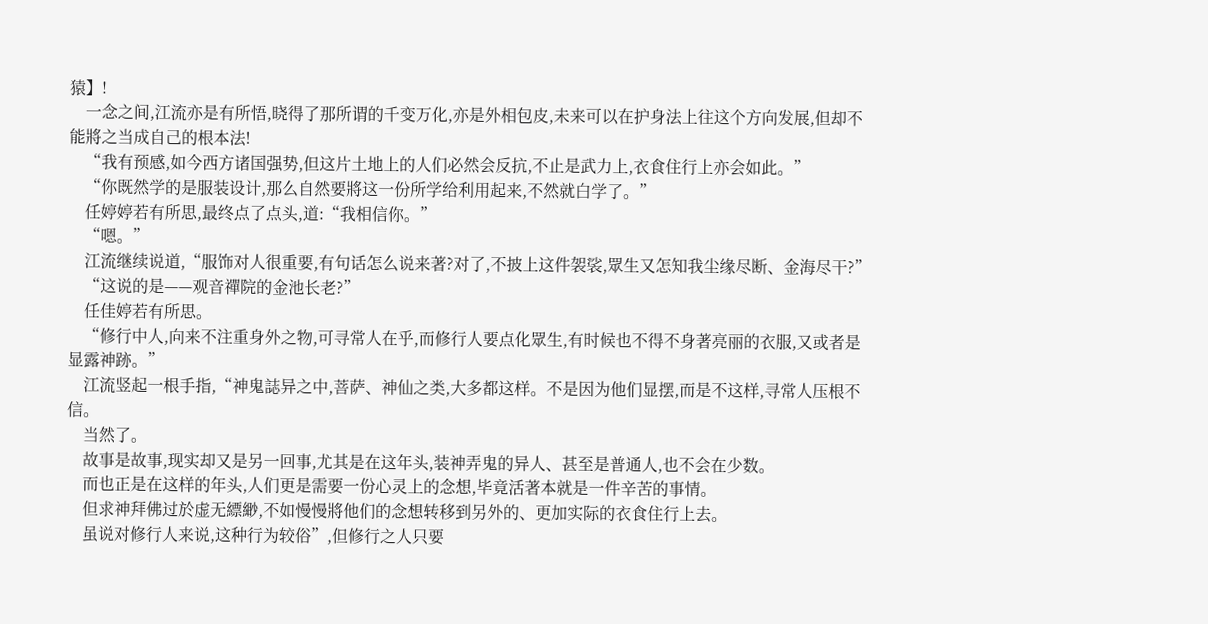猿】!
    一念之间,江流亦是有所悟,晓得了那所谓的千变万化,亦是外相包皮,未来可以在护身法上往这个方向发展,但却不能將之当成自己的根本法!
    “我有预感,如今西方诸国强势,但这片土地上的人们必然会反抗,不止是武力上,衣食住行上亦会如此。”
    “你既然学的是服装设计,那么自然要將这一份所学给利用起来,不然就白学了。”
    任婷婷若有所思,最终点了点头,道:“我相信你。”
    “嗯。”
    江流继续说道,“服饰对人很重要,有句话怎么说来著?对了,不披上这件袈裟,眾生又怎知我尘缘尽断、金海尽干?”
    “这说的是——观音禪院的金池长老?”
    任佳婷若有所思。
    “修行中人,向来不注重身外之物,可寻常人在乎,而修行人要点化眾生,有时候也不得不身著亮丽的衣服,又或者是显露神跡。”
    江流竖起一根手指,“神鬼誌异之中,菩萨、神仙之类,大多都这样。不是因为他们显摆,而是不这样,寻常人压根不信。
    当然了。
    故事是故事,现实却又是另一回事,尤其是在这年头,装神弄鬼的异人、甚至是普通人,也不会在少数。
    而也正是在这样的年头,人们更是需要一份心灵上的念想,毕竟活著本就是一件辛苦的事情。
    但求神拜佛过於虚无縹緲,不如慢慢將他们的念想转移到另外的、更加实际的衣食住行上去。
    虽说对修行人来说,这种行为较俗”,但修行之人只要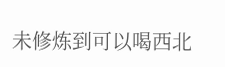未修炼到可以喝西北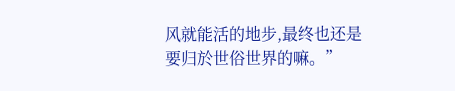风就能活的地步,最终也还是要归於世俗世界的嘛。”